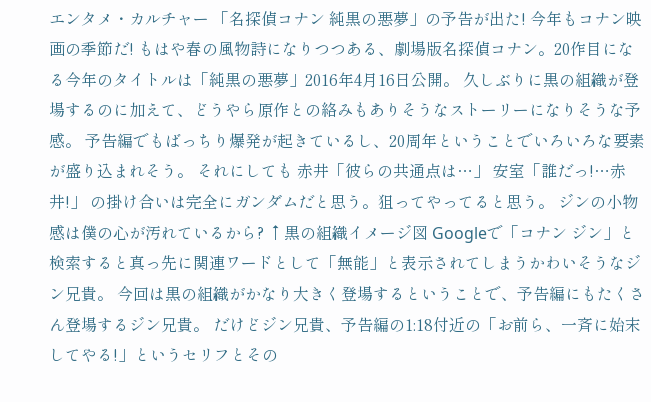エンタメ・カルチャー 「名探偵コナン 純黒の悪夢」の予告が出た! 今年もコナン映画の季節だ! もはや春の風物詩になりつつある、劇場版名探偵コナン。20作目になる今年のタイトルは「純黒の悪夢」2016年4月16日公開。 久しぶりに黒の組織が登場するのに加えて、どうやら原作との絡みもありそうなストーリーになりそうな予感。 予告編でもばっちり爆発が起きているし、20周年ということでいろいろな要素が盛り込まれそう。 それにしても 赤井「彼らの共通点は…」 安室「誰だっ!…赤井!」 の掛け合いは完全にガンダムだと思う。狙ってやってると思う。 ジンの小物感は僕の心が汚れているから? ↑黒の組織イメージ図 Googleで「コナン ジン」と検索すると真っ先に関連ワードとして「無能」と表示されてしまうかわいそうなジン兄貴。 今回は黒の組織がかなり大きく登場するということで、予告編にもたくさん登場するジン兄貴。 だけどジン兄貴、予告編の1:18付近の「お前ら、一斉に始末してやる!」というセリフとその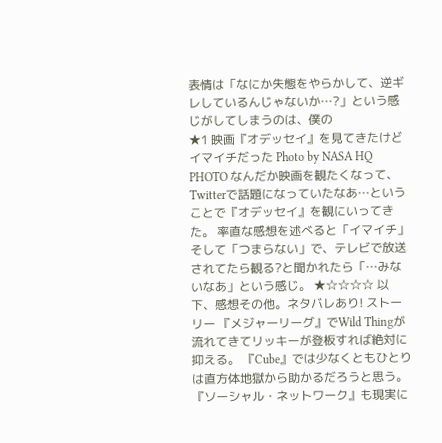表情は「なにか失態をやらかして、逆ギレしているんじゃないか…?」という感じがしてしまうのは、僕の
★1 映画『オデッセイ』を見てきたけどイマイチだった Photo by NASA HQ PHOTO なんだか映画を観たくなって、Twitterで話題になっていたなあ…ということで『オデッセイ』を観にいってきた。 率直な感想を述べると「イマイチ」そして「つまらない」で、テレビで放送されてたら観る?と聞かれたら「…みないなあ」という感じ。 ★☆☆☆☆ 以下、感想その他。ネタバレあり! ストーリー 『メジャーリーグ』でWild Thingが流れてきてリッキーが登板すれば絶対に抑える。 『Cube』では少なくともひとりは直方体地獄から助かるだろうと思う。 『ソーシャル・ネットワーク』も現実に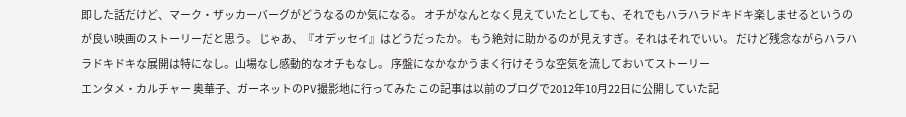即した話だけど、マーク・ザッカーバーグがどうなるのか気になる。 オチがなんとなく見えていたとしても、それでもハラハラドキドキ楽しませるというのが良い映画のストーリーだと思う。 じゃあ、『オデッセイ』はどうだったか。 もう絶対に助かるのが見えすぎ。それはそれでいい。 だけど残念ながらハラハラドキドキな展開は特になし。山場なし感動的なオチもなし。 序盤になかなかうまく行けそうな空気を流しておいてストーリー
エンタメ・カルチャー 奥華子、ガーネットのPV撮影地に行ってみた この記事は以前のブログで2012年10月22日に公開していた記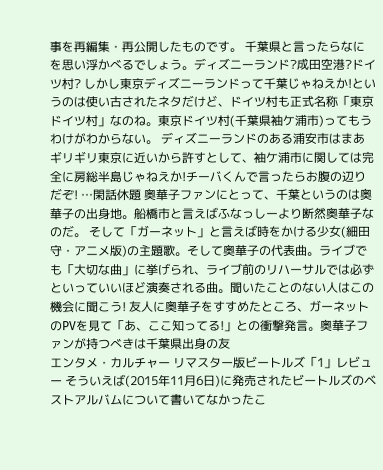事を再編集・再公開したものです。 千葉県と言ったらなにを思い浮かべるでしょう。ディズニーランド?成田空港?ドイツ村? しかし東京ディズニーランドって千葉じゃねえか!というのは使い古されたネタだけど、ドイツ村も正式名称「東京ドイツ村」なのね。東京ドイツ村(千葉県袖ケ浦市)ってもうわけがわからない。 ディズニーランドのある浦安市はまあギリギリ東京に近いから許すとして、袖ケ浦市に関しては完全に房総半島じゃねえか!チーバくんで言ったらお腹の辺りだぞ! …閑話休題 奥華子ファンにとって、千葉というのは奥華子の出身地。船橋市と言えばふなっしーより断然奥華子なのだ。 そして「ガーネット」と言えば時をかける少女(細田守・アニメ版)の主題歌。そして奥華子の代表曲。ライブでも「大切な曲」に挙げられ、ライブ前のリハーサルでは必ずといっていいほど演奏される曲。聞いたことのない人はこの機会に聞こう! 友人に奥華子をすすめたところ、ガーネットのPVを見て「あ、ここ知ってる!」との衝撃発言。奥華子ファンが持つべきは千葉県出身の友
エンタメ・カルチャー リマスター版ビートルズ「1」レビュー そういえば(2015年11月6日)に発売されたビートルズのベストアルバムについて書いてなかったこ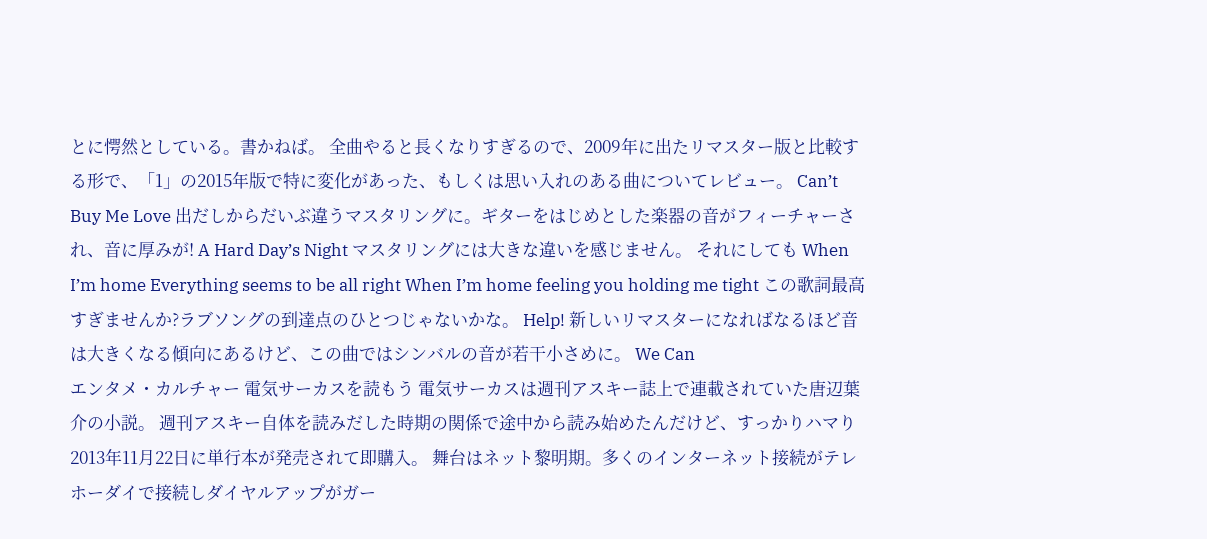とに愕然としている。書かねば。 全曲やると長くなりすぎるので、2009年に出たリマスター版と比較する形で、「1」の2015年版で特に変化があった、もしくは思い入れのある曲についてレビュー。 Can’t Buy Me Love 出だしからだいぶ違うマスタリングに。ギターをはじめとした楽器の音がフィーチャーされ、音に厚みが! A Hard Day’s Night マスタリングには大きな違いを感じません。 それにしても When I’m home Everything seems to be all right When I’m home feeling you holding me tight この歌詞最高すぎませんか?ラブソングの到達点のひとつじゃないかな。 Help! 新しいリマスターになればなるほど音は大きくなる傾向にあるけど、この曲ではシンバルの音が若干小さめに。 We Can
エンタメ・カルチャー 電気サーカスを読もう 電気サーカスは週刊アスキー誌上で連載されていた唐辺葉介の小説。 週刊アスキー自体を読みだした時期の関係で途中から読み始めたんだけど、すっかりハマり2013年11月22日に単行本が発売されて即購入。 舞台はネット黎明期。多くのインターネット接続がテレホーダイで接続しダイヤルアップがガー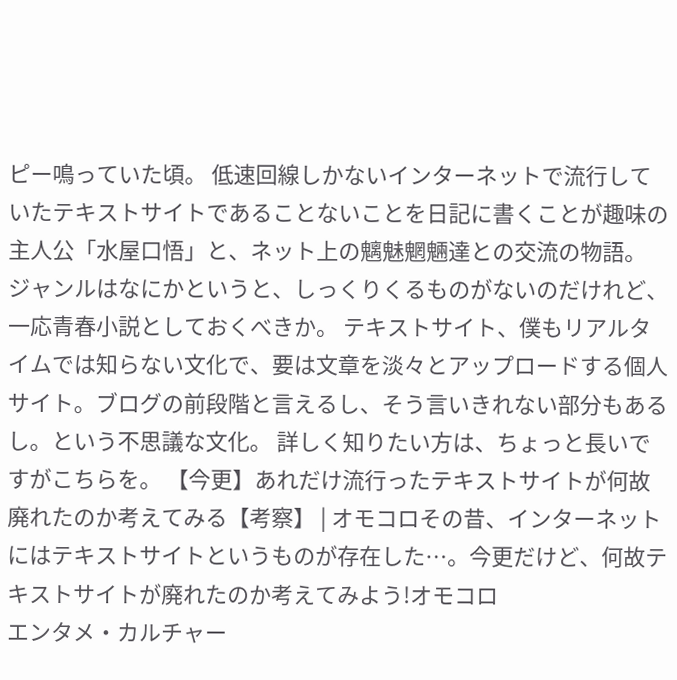ピー鳴っていた頃。 低速回線しかないインターネットで流行していたテキストサイトであることないことを日記に書くことが趣味の主人公「水屋口悟」と、ネット上の魑魅魍魎達との交流の物語。 ジャンルはなにかというと、しっくりくるものがないのだけれど、一応青春小説としておくべきか。 テキストサイト、僕もリアルタイムでは知らない文化で、要は文章を淡々とアップロードする個人サイト。ブログの前段階と言えるし、そう言いきれない部分もあるし。という不思議な文化。 詳しく知りたい方は、ちょっと長いですがこちらを。 【今更】あれだけ流行ったテキストサイトが何故廃れたのか考えてみる【考察】 | オモコロその昔、インターネットにはテキストサイトというものが存在した…。今更だけど、何故テキストサイトが廃れたのか考えてみよう!オモコロ
エンタメ・カルチャー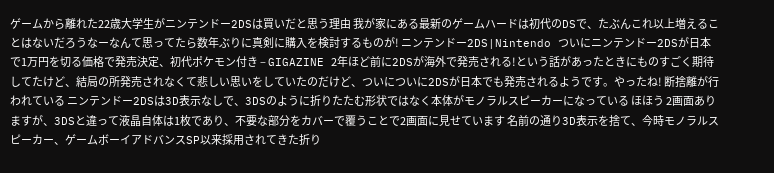ゲームから離れた22歳大学生がニンテンドー2DSは買いだと思う理由 我が家にある最新のゲームハードは初代のDSで、たぶんこれ以上増えることはないだろうなーなんて思ってたら数年ぶりに真剣に購入を検討するものが! ニンテンドー2DS|Nintendo ついにニンテンドー2DSが日本で1万円を切る価格で発売決定、初代ポケモン付き – GIGAZINE 2年ほど前に2DSが海外で発売される!という話があったときにものすごく期待してたけど、結局の所発売されなくて悲しい思いをしていたのだけど、ついについに2DSが日本でも発売されるようです。やったね! 断捨離が行われている ニンテンドー2DSは3D表示なしで、3DSのように折りたたむ形状ではなく本体がモノラルスピーカーになっている ほほう 2画面ありますが、3DSと違って液晶自体は1枚であり、不要な部分をカバーで覆うことで2画面に見せています 名前の通り3D表示を捨て、今時モノラルスピーカー、ゲームボーイアドバンスSP以来採用されてきた折り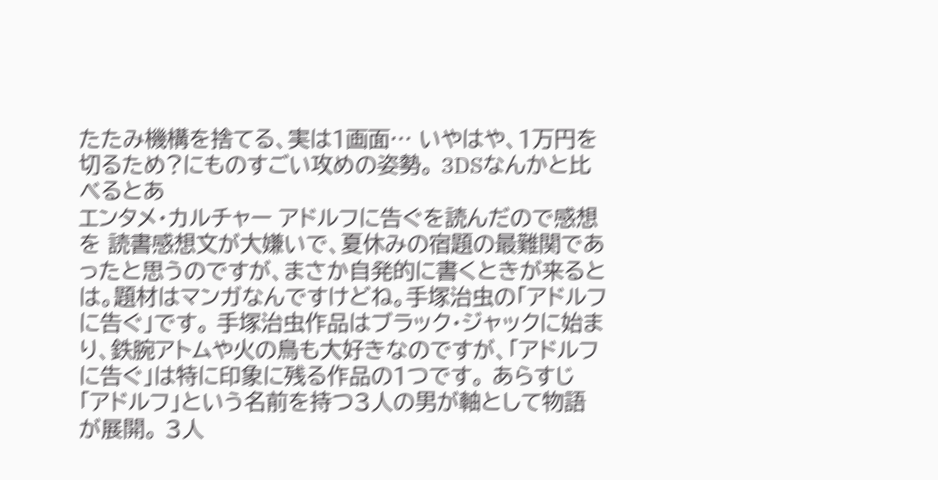たたみ機構を捨てる、実は1画面… いやはや、1万円を切るため?にものすごい攻めの姿勢。 3DSなんかと比べるとあ
エンタメ・カルチャー アドルフに告ぐを読んだので感想を 読書感想文が大嫌いで、夏休みの宿題の最難関であったと思うのですが、まさか自発的に書くときが来るとは。題材はマンガなんですけどね。手塚治虫の「アドルフに告ぐ」です。 手塚治虫作品はブラック・ジャックに始まり、鉄腕アトムや火の鳥も大好きなのですが、「アドルフに告ぐ」は特に印象に残る作品の1つです。 あらすじ 「アドルフ」という名前を持つ3人の男が軸として物語が展開。 3人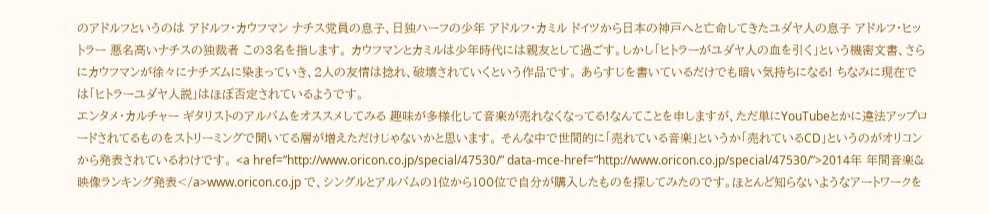のアドルフというのは アドルフ・カウフマン ナチス党員の息子、日独ハーフの少年 アドルフ・カミル ドイツから日本の神戸へと亡命してきたユダヤ人の息子 アドルフ・ヒットラー 悪名高いナチスの独裁者 この3名を指します。 カウフマンとカミルは少年時代には親友として過ごす。しかし「ヒトラーがユダヤ人の血を引く」という機密文書、さらにカウフマンが徐々にナチズムに染まっていき、2人の友情は捻れ、破壊されていくという作品です。 あらすじを書いているだけでも暗い気持ちになる! ちなみに現在では「ヒトラーユダヤ人説」はほぼ否定されているようです。
エンタメ・カルチャー ギタリストのアルバムをオススメしてみる 趣味が多様化して音楽が売れなくなってる!なんてことを申しますが、ただ単にYouTubeとかに違法アップロードされてるものをストリーミングで聞いてる層が増えただけじゃないかと思います。 そんな中で世間的に「売れている音楽」というか「売れているCD」というのがオリコンから発表されているわけです。 <a href=”http://www.oricon.co.jp/special/47530/” data-mce-href=”http://www.oricon.co.jp/special/47530/”>2014年 年間音楽&映像ランキング発表</a>www.oricon.co.jp で、シングルとアルバムの1位から100位で自分が購入したものを探してみたのです。ほとんど知らないようなアートワークを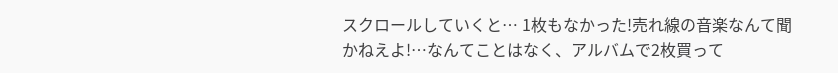スクロールしていくと… 1枚もなかった!売れ線の音楽なんて聞かねえよ!…なんてことはなく、アルバムで2枚買って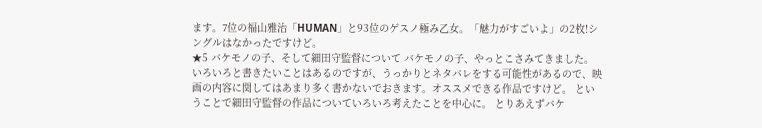ます。7位の福山雅治「HUMAN」と93位のゲスノ極み乙女。「魅力がすごいよ」の2枚!シングルはなかったですけど。
★5 バケモノの子、そして細田守監督について バケモノの子、やっとこさみてきました。いろいろと書きたいことはあるのですが、うっかりとネタバレをする可能性があるので、映画の内容に関してはあまり多く書かないでおきます。オススメできる作品ですけど。 ということで細田守監督の作品についていろいろ考えたことを中心に。 とりあえずバケ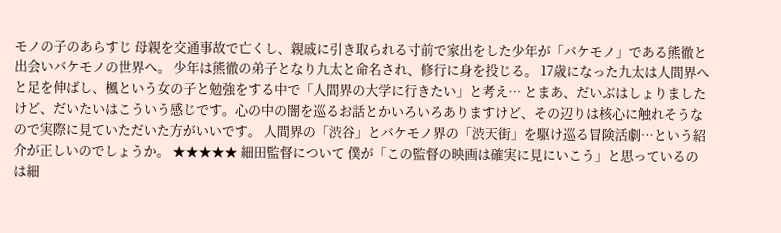モノの子のあらすじ 母親を交通事故で亡くし、親戚に引き取られる寸前で家出をした少年が「バケモノ」である熊徹と出会いバケモノの世界へ。 少年は熊徹の弟子となり九太と命名され、修行に身を投じる。 17歳になった九太は人間界へと足を伸ばし、楓という女の子と勉強をする中で「人間界の大学に行きたい」と考え… とまあ、だいぶはしょりましたけど、だいたいはこういう感じです。心の中の闇を巡るお話とかいろいろありますけど、その辺りは核心に触れそうなので実際に見ていただいた方がいいです。 人間界の「渋谷」とバケモノ界の「渋天街」を駆け巡る冒険活劇…という紹介が正しいのでしょうか。 ★★★★★ 細田監督について 僕が「この監督の映画は確実に見にいこう」と思っているのは細